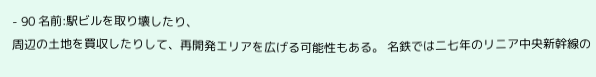- 90 名前:駅ビルを取り壊したり、
周辺の土地を買収したりして、再開発エリアを広げる可能性もある。 名鉄では二七年のリニア中央新幹線の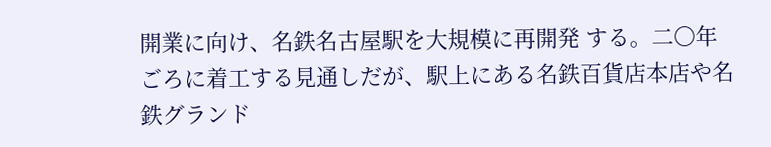開業に向け、名鉄名古屋駅を大規模に再開発 する。二〇年ごろに着工する見通しだが、駅上にある名鉄百貨店本店や名鉄グランド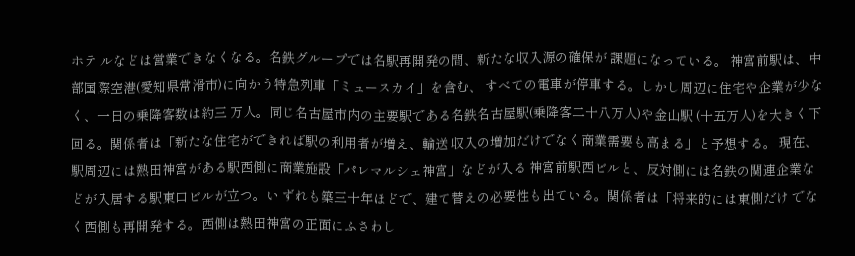ホテ ルなどは営業できなくなる。名鉄グループでは名駅再開発の間、新たな収入源の確保が 課題になっている。 神宮前駅は、中部国際空港(愛知県常滑市)に向かう特急列車「ミュースカイ」を含む、 すべての電車が停車する。しかし周辺に住宅や企業が少なく、一日の乗降客数は約三 万人。同じ名古屋市内の主要駅である名鉄名古屋駅(乗降客二十八万人)や金山駅 (十五万人)を大きく下回る。関係者は「新たな住宅ができれば駅の利用者が増え、輸送 収入の増加だけでなく商業需要も高まる」と予想する。 現在、駅周辺には熱田神宮がある駅西側に商業施設「パレマルシェ神宮」などが入る 神宮前駅西ビルと、反対側には名鉄の関連企業などが入居する駅東口ビルが立つ。い ずれも築三十年ほどで、建て替えの必要性も出ている。関係者は「将来的には東側だけ でなく西側も再開発する。西側は熱田神宮の正面にふさわし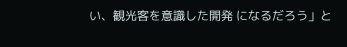い、観光客を意識した開発 になるだろう」と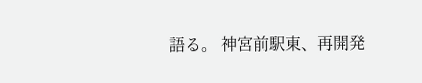語る。 神宮前駅東、再開発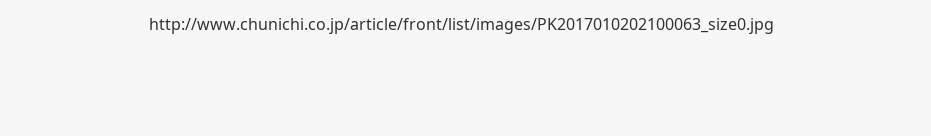http://www.chunichi.co.jp/article/front/list/images/PK2017010202100063_size0.jpg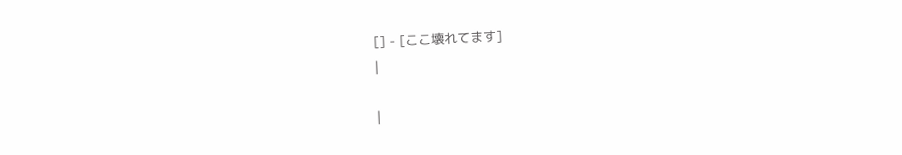[] - [ここ壊れてます]
|

|